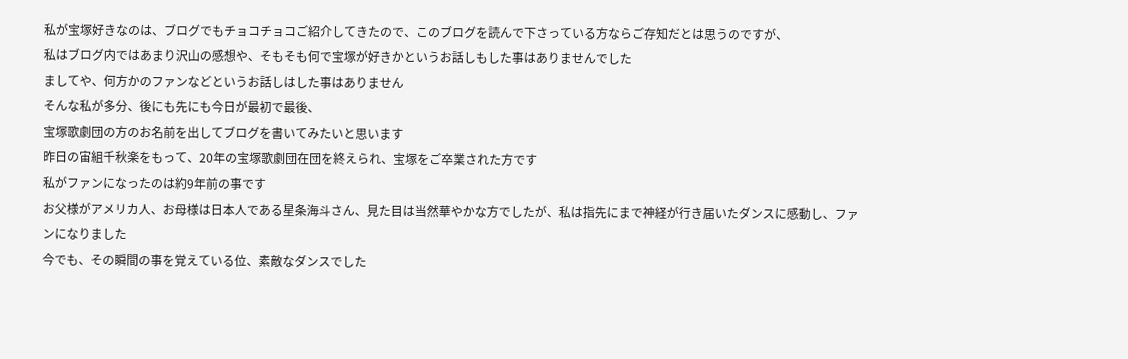私が宝塚好きなのは、ブログでもチョコチョコご紹介してきたので、このブログを読んで下さっている方ならご存知だとは思うのですが、
私はブログ内ではあまり沢山の感想や、そもそも何で宝塚が好きかというお話しもした事はありませんでした
ましてや、何方かのファンなどというお話しはした事はありません
そんな私が多分、後にも先にも今日が最初で最後、
宝塚歌劇団の方のお名前を出してブログを書いてみたいと思います
昨日の宙組千秋楽をもって、20年の宝塚歌劇団在団を終えられ、宝塚をご卒業された方です
私がファンになったのは約9年前の事です
お父様がアメリカ人、お母様は日本人である星条海斗さん、見た目は当然華やかな方でしたが、私は指先にまで神経が行き届いたダンスに感動し、ファンになりました
今でも、その瞬間の事を覚えている位、素敵なダンスでした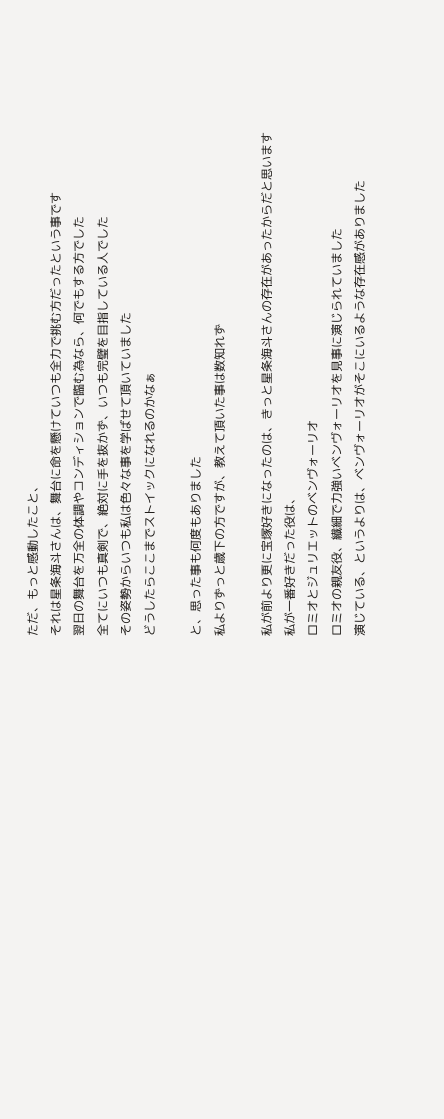ただ、もっと感動したこと、
それは星条海斗さんは、舞台に命を懸けていつも全力で挑む方だったという事です
翌日の舞台を万全の体調やコンディションで臨む為なら、何でもする方でした
全てにいつも真剣で、絶対に手を抜かず、いつも完璧を目指している人でした
その姿勢からいつも私は色々な事を学ばせて頂いていました
どうしたらここまでストイックになれるのかなぁ

と、思った事も何度もありました
私よりずっと歳下の方ですが、教えて頂いた事は数知れず

私が前より更に宝塚好きになったのは、きっと星条海斗さんの存在があったからだと思います
私が一番好きだった役は、
ロミオとジュリエットのベンヴォーリオ
ロミオの親友役、繊細で力強いベンヴォーリオを見事に演じられていました
演じている、というよりは、ベンヴォーリオがそこにいるような存在感がありました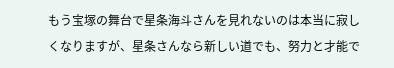もう宝塚の舞台で星条海斗さんを見れないのは本当に寂しくなりますが、星条さんなら新しい道でも、努力と才能で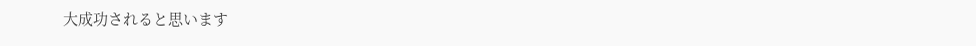大成功されると思います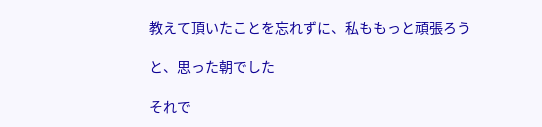教えて頂いたことを忘れずに、私ももっと頑張ろう

と、思った朝でした

それで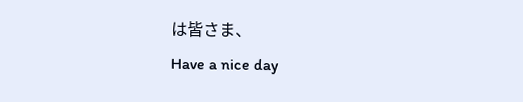は皆さま、
Have a nice day